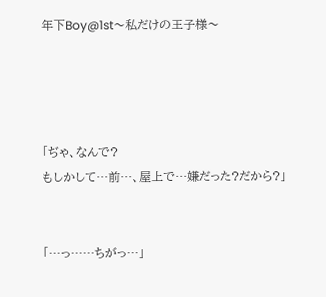年下Boy@1st〜私だけの王子様〜




「ぢゃ、なんで?
もしかして…前…、屋上で…嫌だった?だから?」


「…っ……ちがっ…」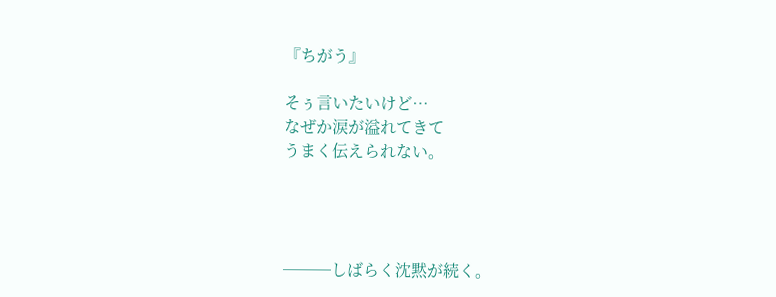『ちがう』

そぅ言いたいけど…
なぜか涙が溢れてきて
うまく伝えられない。




───しばらく沈黙が続く。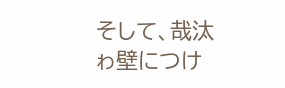そして、哉汰ゎ壁につけ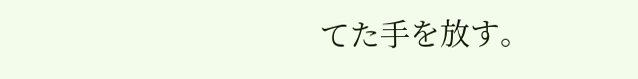てた手を放す。